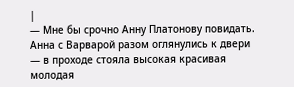|
— Мне бы срочно Анну Платонову повидать.
Анна с Варварой разом оглянулись к двери — в проходе стояла высокая красивая молодая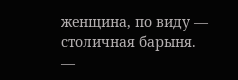женщина, по виду — столичная барыня.
—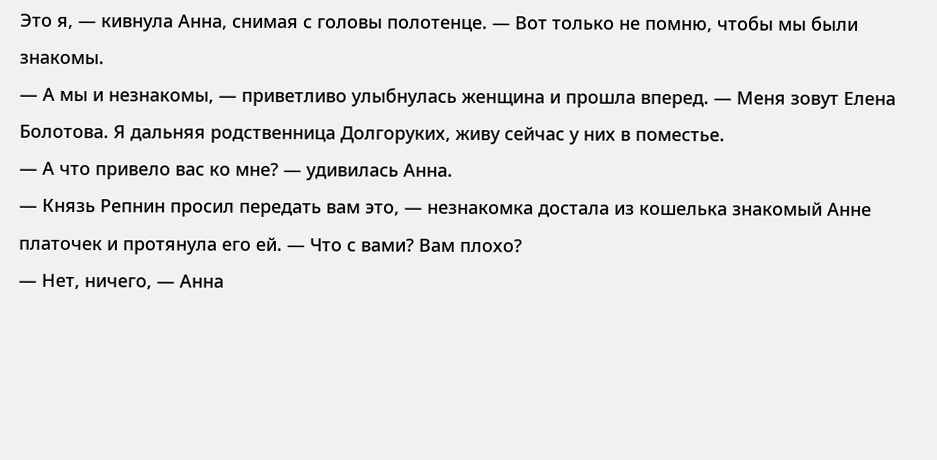Это я, — кивнула Анна, снимая с головы полотенце. — Вот только не помню, чтобы мы были знакомы.
— А мы и незнакомы, — приветливо улыбнулась женщина и прошла вперед. — Меня зовут Елена Болотова. Я дальняя родственница Долгоруких, живу сейчас у них в поместье.
— А что привело вас ко мне? — удивилась Анна.
— Князь Репнин просил передать вам это, — незнакомка достала из кошелька знакомый Анне платочек и протянула его ей. — Что с вами? Вам плохо?
— Нет, ничего, — Анна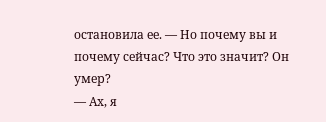остановила ее. — Но почему вы и почему сейчас? Что это значит? Он умер?
— Ах, я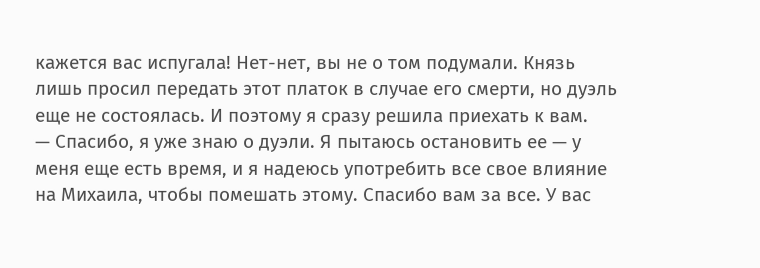кажется вас испугала! Нет-нет, вы не о том подумали. Князь лишь просил передать этот платок в случае его смерти, но дуэль еще не состоялась. И поэтому я сразу решила приехать к вам.
— Спасибо, я уже знаю о дуэли. Я пытаюсь остановить ее — у меня еще есть время, и я надеюсь употребить все свое влияние на Михаила, чтобы помешать этому. Спасибо вам за все. У вас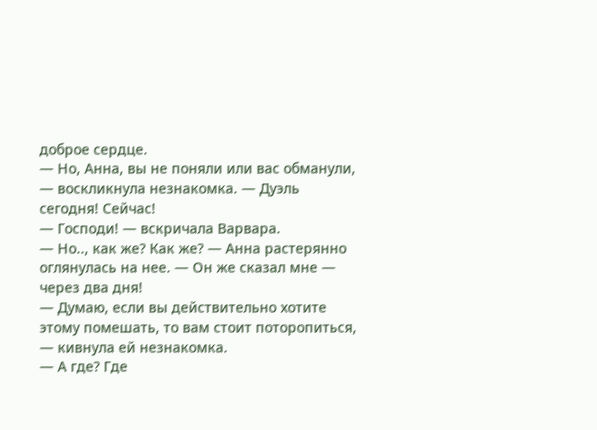доброе сердце.
— Но, Анна, вы не поняли или вас обманули, — воскликнула незнакомка. — Дуэль сегодня! Сейчас!
— Господи! — вскричала Варвара.
— Но.., как же? Как же? — Анна растерянно оглянулась на нее. — Он же сказал мне — через два дня!
— Думаю, если вы действительно хотите этому помешать, то вам стоит поторопиться, — кивнула ей незнакомка.
— А где? Где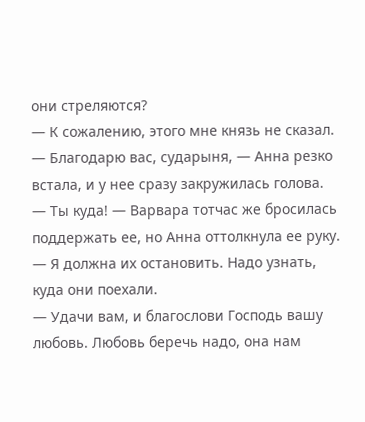они стреляются?
— К сожалению, этого мне князь не сказал.
— Благодарю вас, сударыня, — Анна резко встала, и у нее сразу закружилась голова.
— Ты куда! — Варвара тотчас же бросилась поддержать ее, но Анна оттолкнула ее руку.
— Я должна их остановить. Надо узнать, куда они поехали.
— Удачи вам, и благослови Господь вашу любовь. Любовь беречь надо, она нам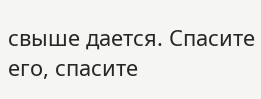свыше дается. Спасите его, спасите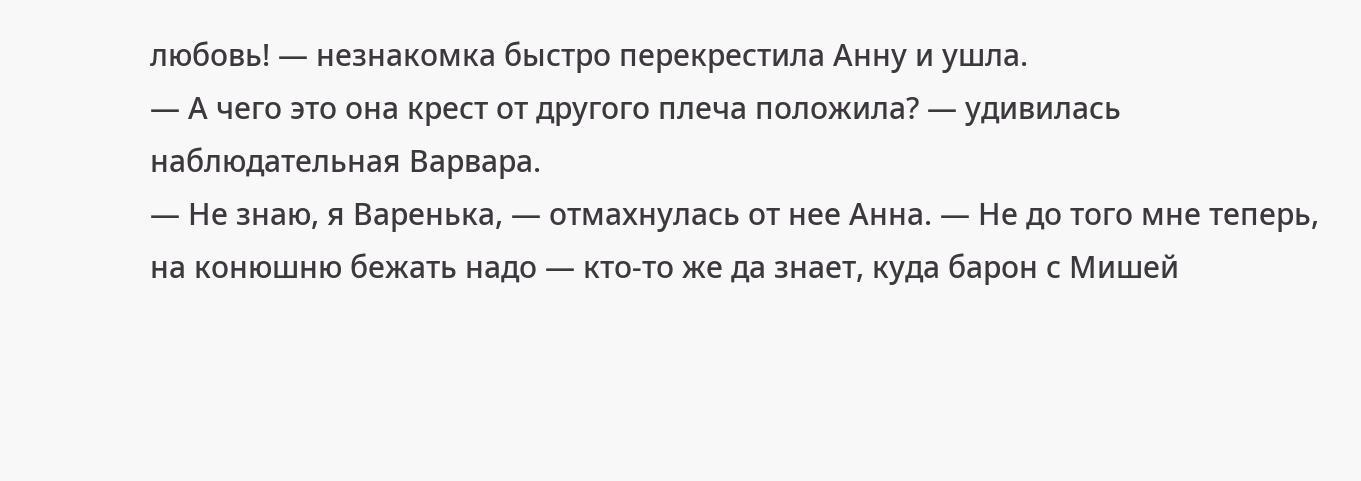любовь! — незнакомка быстро перекрестила Анну и ушла.
— А чего это она крест от другого плеча положила? — удивилась наблюдательная Варвара.
— Не знаю, я Варенька, — отмахнулась от нее Анна. — Не до того мне теперь, на конюшню бежать надо — кто-то же да знает, куда барон с Мишей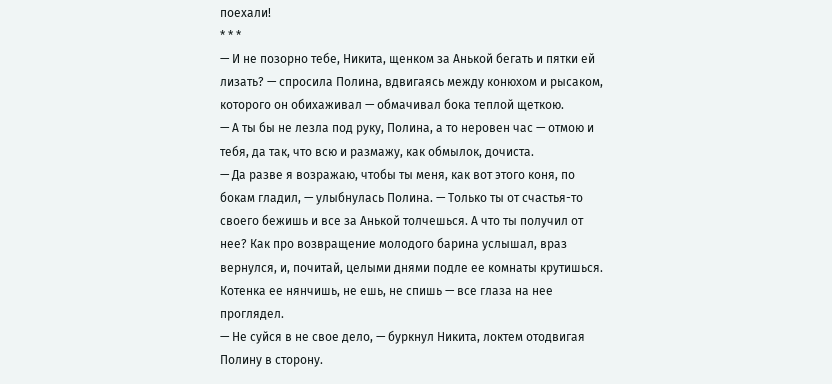поехали!
* * *
— И не позорно тебе, Никита, щенком за Анькой бегать и пятки ей лизать? — спросила Полина, вдвигаясь между конюхом и рысаком, которого он обихаживал — обмачивал бока теплой щеткою.
— А ты бы не лезла под руку, Полина, а то неровен час — отмою и тебя, да так, что всю и размажу, как обмылок, дочиста.
— Да разве я возражаю, чтобы ты меня, как вот этого коня, по бокам гладил, — улыбнулась Полина. — Только ты от счастья-то своего бежишь и все за Анькой толчешься. А что ты получил от нее? Как про возвращение молодого барина услышал, враз вернулся, и, почитай, целыми днями подле ее комнаты крутишься. Котенка ее нянчишь, не ешь, не спишь — все глаза на нее проглядел.
— Не суйся в не свое дело, — буркнул Никита, локтем отодвигая Полину в сторону.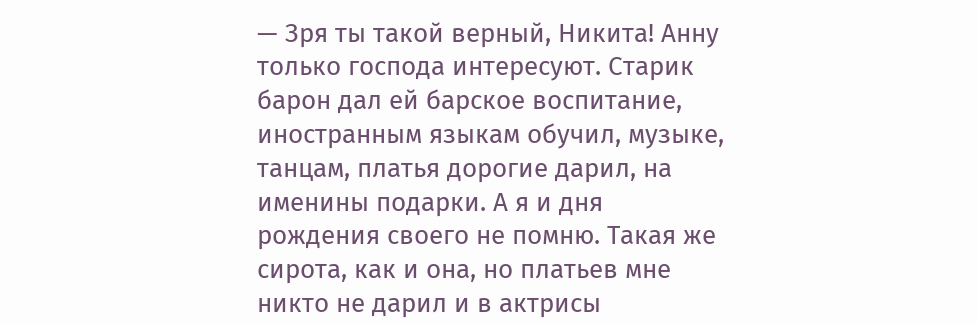— Зря ты такой верный, Никита! Анну только господа интересуют. Старик барон дал ей барское воспитание, иностранным языкам обучил, музыке, танцам, платья дорогие дарил, на именины подарки. А я и дня рождения своего не помню. Такая же сирота, как и она, но платьев мне никто не дарил и в актрисы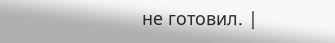не готовил. |